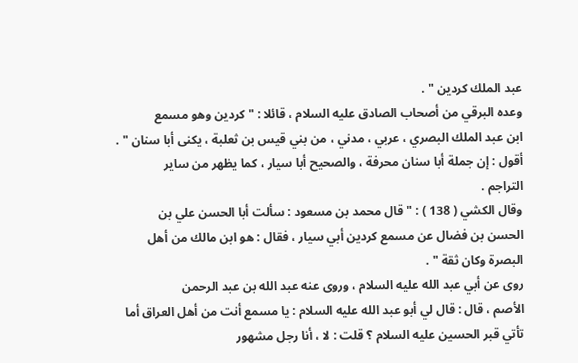عبد الملك كردين " .
وعده البرقي من أصحاب الصادق عليه السلام ، قائلا : " كردين وهو مسمع
ابن عبد الملك البصري ، عربي ، مدني ، من بني قيس بن ثعلبة ، يكنى أبا سنان " .
أقول : إن جملة أبا سنان محرفة ، والصحيح أبا سيار ، كما يظهر من ساير
التراجم .
وقال الكشي ( 138 ) : " قال محمد بن مسعود : سألت أبا الحسن علي بن
الحسن بن فضال عن مسمع كردين أبي سيار ، فقال : هو ابن مالك من أهل
البصرة وكان ثقة " .
روى عن أبي عبد الله عليه السلام ، وروى عنه عبد الله بن عبد الرحمن
الأصم ، قال : قال لي أبو عبد الله عليه السلام : يا مسمع أنت من أهل العراق أما
تأتي قبر الحسين عليه السلام ؟ قلت : لا ، أنا رجل مشهور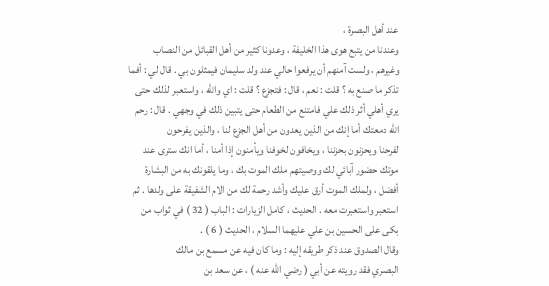عند أهل البصرة ،
وعندنا من يتبع هوى هذا الخليفة ، وعدونا كثير من أهل القبائل من النصاب
وغيرهم ، ولست آمنهم أن يرفعوا حالي عند ولد سليمان فيمثلون بي . قال لي : أفما
تذكر ما صنع به ؟ قلت : نعم ، قال : فتجزع ؟ قلت : اي والله ، واستعبر لذلك حتى
يري أهلي أثر ذلك علي فامتنع من الطعام حتى يتبين ذلك في وجهي . قال : رحم
الله دمعتك أما إنك من الذين يعدون من أهل الجزع لنا ، والذين يفرحون
لفرحنا ويحزنون بحزننا ، ويخافون لخوفنا ويأمنون إذا أمنا ، أما انك سترى عند
موتك حضور آبائي لك ووصيتهم ملك الموت بك ، وما يلقونك به من البشارة
أفضل ، ولملك الموت أرق عليك وأشد رحمة لك من الام الشفيقة على ولدها . ثم
استعبر واستعبرت معه . الحديث ، كامل الزيارات : الباب ( 32 ) في ثواب من
بكى على الحسين بن علي عليهما السلام ، الحديث ( 6 ) .
وقال الصدوق عند ذكر طريقه إليه : وما كان فيه عن مسمع بن مالك
البصري فقد رويته عن أبي ( رضي الله عنه ) ، عن سعد بن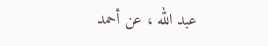عبد الله ، عن أحمد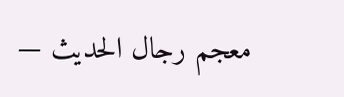معجم رجال الحديث —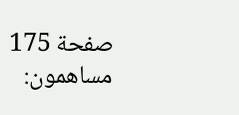صفحة 175
مساهمون: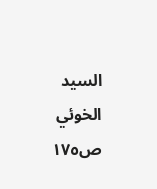السيد الخوئي
ص١٧٥